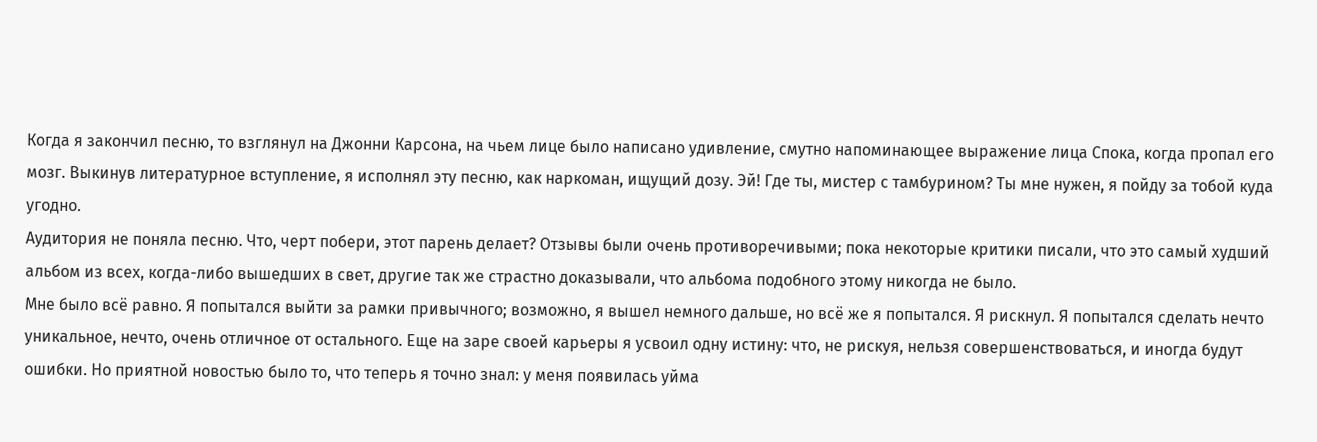Когда я закончил песню, то взглянул на Джонни Карсона, на чьем лице было написано удивление, смутно напоминающее выражение лица Спока, когда пропал его мозг. Выкинув литературное вступление, я исполнял эту песню, как наркоман, ищущий дозу. Эй! Где ты, мистер с тамбурином? Ты мне нужен, я пойду за тобой куда угодно.
Аудитория не поняла песню. Что, черт побери, этот парень делает? Отзывы были очень противоречивыми; пока некоторые критики писали, что это самый худший альбом из всех, когда-либо вышедших в свет, другие так же страстно доказывали, что альбома подобного этому никогда не было.
Мне было всё равно. Я попытался выйти за рамки привычного; возможно, я вышел немного дальше, но всё же я попытался. Я рискнул. Я попытался сделать нечто уникальное, нечто, очень отличное от остального. Еще на заре своей карьеры я усвоил одну истину: что, не рискуя, нельзя совершенствоваться, и иногда будут ошибки. Но приятной новостью было то, что теперь я точно знал: у меня появилась уйма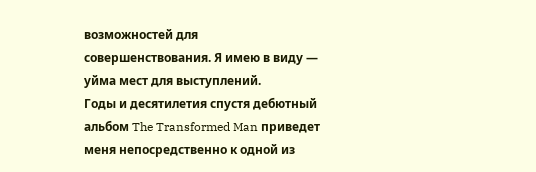возможностей для совершенствования. Я имею в виду — уйма мест для выступлений.
Годы и десятилетия спустя дебютный альбом The Transformed Man приведет меня непосредственно к одной из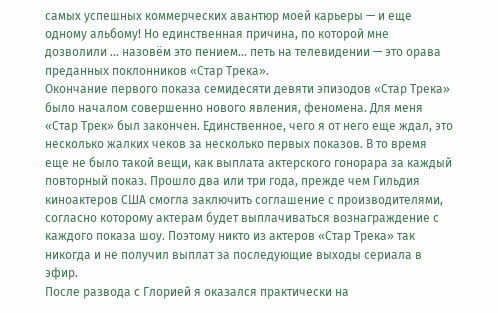самых успешных коммерческих авантюр моей карьеры — и еще одному альбому! Но единственная причина, по которой мне дозволили … назовём это пением… петь на телевидении — это орава преданных поклонников «Стар Трека».
Окончание первого показа семидесяти девяти эпизодов «Стар Трека» было началом совершенно нового явления, феномена. Для меня «Стар Трек» был закончен. Единственное, чего я от него еще ждал, это несколько жалких чеков за несколько первых показов. В то время еще не было такой вещи, как выплата актерского гонорара за каждый повторный показ. Прошло два или три года, прежде чем Гильдия киноактеров США смогла заключить соглашение с производителями, согласно которому актерам будет выплачиваться вознаграждение с каждого показа шоу. Поэтому никто из актеров «Стар Трека» так никогда и не получил выплат за последующие выходы сериала в эфир.
После развода с Глорией я оказался практически на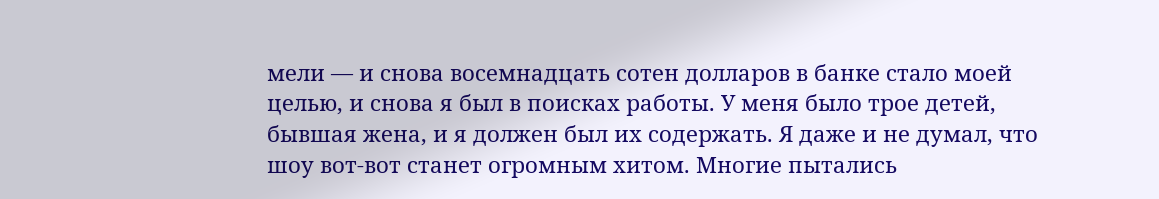мели — и снова восемнадцать сотен долларов в банке стало моей целью, и снова я был в поисках работы. У меня было трое детей, бывшая жена, и я должен был их содержать. Я даже и не думал, что шоу вот-вот станет огромным хитом. Многие пытались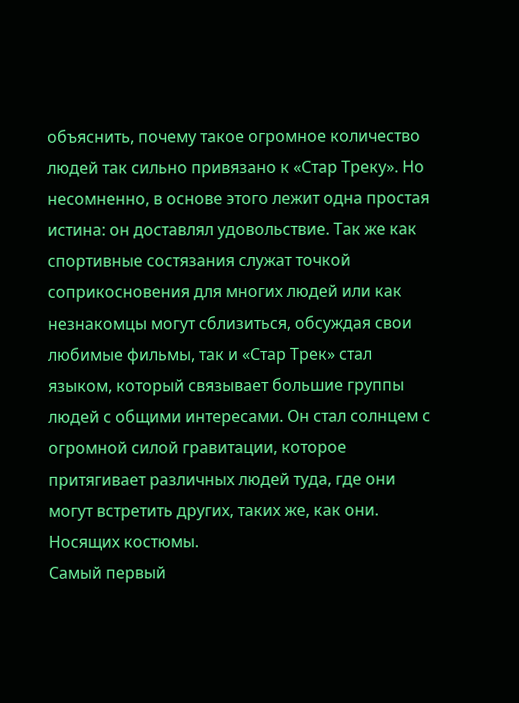объяснить, почему такое огромное количество людей так сильно привязано к «Стар Треку». Но несомненно, в основе этого лежит одна простая истина: он доставлял удовольствие. Так же как спортивные состязания служат точкой соприкосновения для многих людей или как незнакомцы могут сблизиться, обсуждая свои любимые фильмы, так и «Стар Трек» стал языком, который связывает большие группы людей с общими интересами. Он стал солнцем с огромной силой гравитации, которое притягивает различных людей туда, где они могут встретить других, таких же, как они.
Носящих костюмы.
Самый первый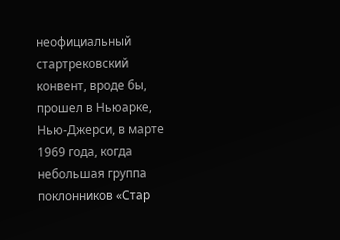неофициальный стартрековский конвент, вроде бы, прошел в Ньюарке, Нью-Джерси, в марте 1969 года, когда небольшая группа поклонников «Стар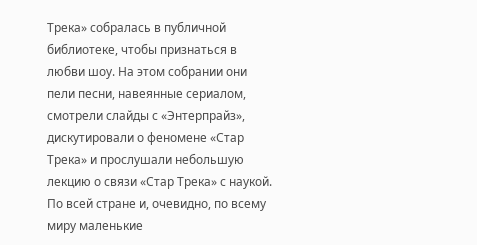Трека» собралась в публичной библиотеке, чтобы признаться в любви шоу. На этом собрании они пели песни, навеянные сериалом, смотрели слайды с «Энтерпрайз», дискутировали о феномене «Стар Трека» и прослушали небольшую лекцию о связи «Стар Трека» с наукой.
По всей стране и, очевидно, по всему миру маленькие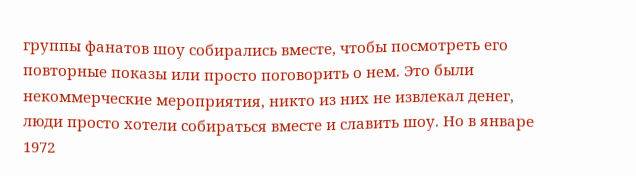группы фанатов шоу собирались вместе, чтобы посмотреть его повторные показы или просто поговорить о нем. Это были некоммерческие мероприятия, никто из них не извлекал денег, люди просто хотели собираться вместе и славить шоу. Но в январе 1972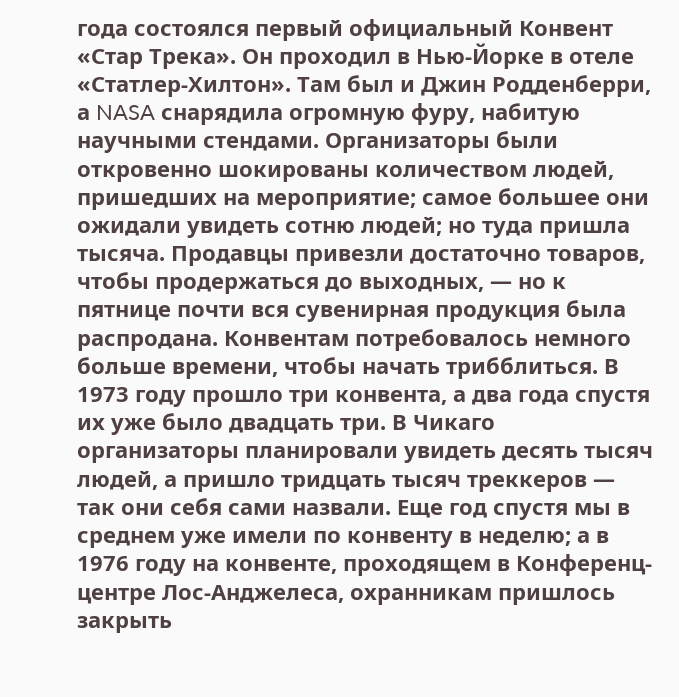года состоялся первый официальный Конвент «Стар Трека». Он проходил в Нью-Йорке в отеле «Статлер-Хилтон». Там был и Джин Родденберри, а NASA снарядила огромную фуру, набитую научными стендами. Организаторы были откровенно шокированы количеством людей, пришедших на мероприятие; самое большее они ожидали увидеть сотню людей; но туда пришла тысяча. Продавцы привезли достаточно товаров, чтобы продержаться до выходных, — но к пятнице почти вся сувенирная продукция была распродана. Конвентам потребовалось немного больше времени, чтобы начать трибблиться. В 1973 году прошло три конвента, а два года спустя их уже было двадцать три. В Чикаго организаторы планировали увидеть десять тысяч людей, а пришло тридцать тысяч треккеров — так они себя сами назвали. Еще год спустя мы в среднем уже имели по конвенту в неделю; а в 1976 году на конвенте, проходящем в Конференц-центре Лос-Анджелеса, охранникам пришлось закрыть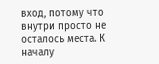вход, потому что внутри просто не осталось места. К началу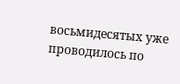восьмидесятых уже проводилось по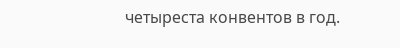четыреста конвентов в год.